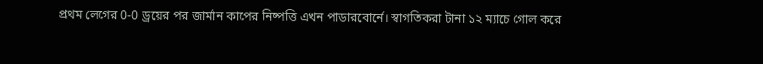প্রথম লেগের 0-0 ড্রয়ের পর জার্মান কাপের নিষ্পত্তি এখন পাডারবোর্নে। স্বাগতিকরা টানা ১২ ম্যাচে গোল করে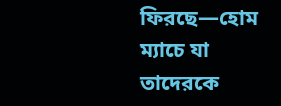ফিরছে—হোম ম্যাচে যা তাদেরকে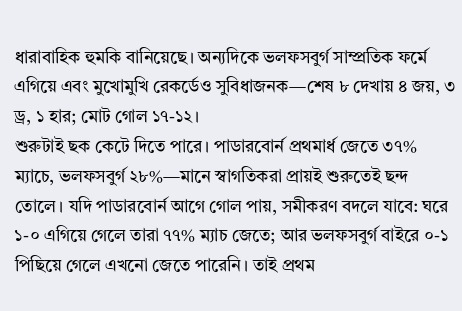ধারাবাহিক হুমকি বানিয়েছে। অন্যদিকে ভলফসবুর্গ সাম্প্রতিক ফর্মে এগিয়ে এবং মুখোমুখি রেকর্ডেও সুবিধাজনক—শেষ ৮ দেখায় ৪ জয়, ৩ ড্র, ১ হার; মোট গোল ১৭-১২।
শুরুটাই ছক কেটে দিতে পারে। পাডারবোর্ন প্রথমার্ধ জেতে ৩৭% ম্যাচে, ভলফসবুর্গ ২৮%—মানে স্বাগতিকরা প্রায়ই শুরুতেই ছন্দ তোলে। যদি পাডারবোর্ন আগে গোল পায়, সমীকরণ বদলে যাবে: ঘরে ১-০ এগিয়ে গেলে তারা ৭৭% ম্যাচ জেতে; আর ভলফসবুর্গ বাইরে ০-১ পিছিয়ে গেলে এখনো জেতে পারেনি। তাই প্রথম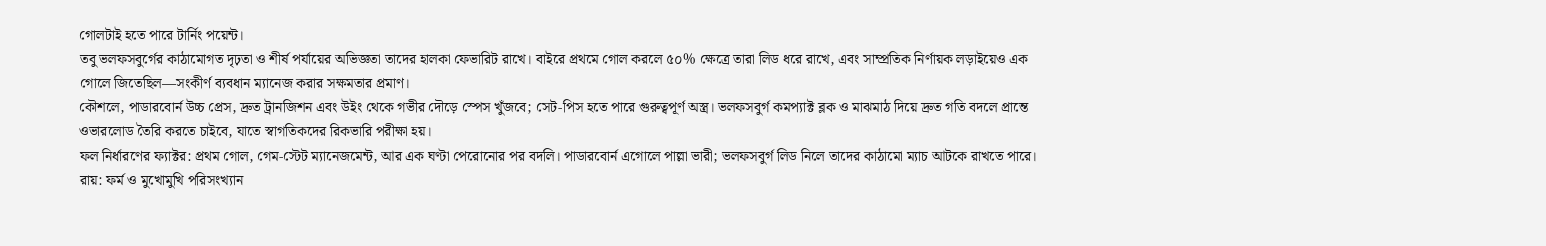গোলটাই হতে পারে টার্নিং পয়েন্ট।
তবু ভলফসবুর্গের কাঠামোগত দৃঢ়তা ও শীর্ষ পর্যায়ের অভিজ্ঞতা তাদের হালকা ফেভারিট রাখে। বাইরে প্রথমে গোল করলে ৫০% ক্ষেত্রে তারা লিড ধরে রাখে, এবং সাম্প্রতিক নির্ণায়ক লড়াইয়েও এক গোলে জিতেছিল—সংকীর্ণ ব্যবধান ম্যানেজ করার সক্ষমতার প্রমাণ।
কৌশলে, পাডারবোর্ন উচ্চ প্রেস, দ্রুত ট্রানজিশন এবং উইং থেকে গভীর দৌড়ে স্পেস খুঁজবে; সেট‑পিস হতে পারে গুরুত্বপূর্ণ অস্ত্র। ভলফসবুর্গ কমপ্যাক্ট ব্লক ও মাঝমাঠ দিয়ে দ্রুত গতি বদলে প্রান্তে ওভারলোড তৈরি করতে চাইবে, যাতে স্বাগতিকদের রিকভারি পরীক্ষা হয়।
ফল নির্ধারণের ফ্যাক্টর: প্রথম গোল, গেম‑স্টেট ম্যানেজমেন্ট, আর এক ঘণ্টা পেরোনোর পর বদলি। পাডারবোর্ন এগোলে পাল্লা ভারী; ভলফসবুর্গ লিড নিলে তাদের কাঠামো ম্যাচ আটকে রাখতে পারে।
রায়: ফর্ম ও মুখোমুখি পরিসংখ্যান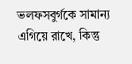ভলফসবুর্গকে সামান্য এগিয়ে রাখে, কিন্তু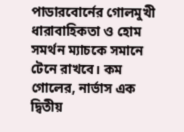পাডারবোর্নের গোলমুখী ধারাবাহিকতা ও হোম সমর্থন ম্যাচকে সমানে টেনে রাখবে। কম গোলের, নার্ভাস এক দ্বিতীয়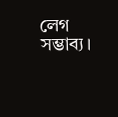লেগ সম্ভাব্য।